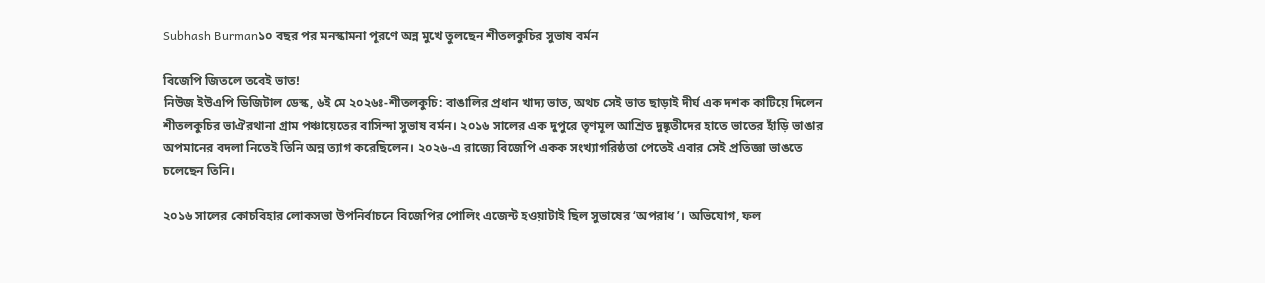Subhash Burman১০ বছর পর মনস্কামনা পূরণে অন্ন মুখে তুলছেন শীতলকুচির সুভাষ বর্মন

বিজেপি জিতলে তবেই ভাত!
নিউজ ইউএপি ডিজিটাল ডেস্ক, ৬ই মে ২০২৬ঃ-শীতলকুচি: বাঙালির প্রধান খাদ্য ভাত, অথচ সেই ভাত ছাড়াই দীর্ঘ এক দশক কাটিয়ে দিলেন শীতলকুচির ভাঐরথানা গ্রাম পঞ্চায়েতের বাসিন্দা সুভাষ বর্মন। ২০১৬ সালের এক দুপুরে তৃণমূল আশ্রিত দুষ্কৃতীদের হাতে ভাতের হাঁড়ি ভাঙার অপমানের বদলা নিতেই তিনি অন্ন ত্যাগ করেছিলেন। ২০২৬-এ রাজ্যে বিজেপি একক সংখ্যাগরিষ্ঠতা পেতেই এবার সেই প্রতিজ্ঞা ভাঙতে চলেছেন তিনি।

২০১৬ সালের কোচবিহার লোকসভা উপনির্বাচনে বিজেপির পোলিং এজেন্ট হওয়াটাই ছিল সুভাষের ‘অপরাধ’। অভিযোগ, ফল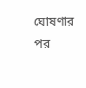ঘোষণার পর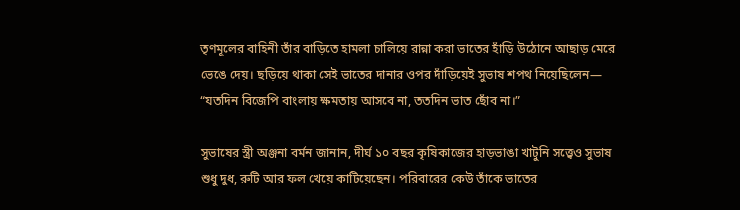তৃণমূলের বাহিনী তাঁর বাড়িতে হামলা চালিয়ে রান্না করা ভাতের হাঁড়ি উঠোনে আছাড় মেরে ভেঙে দেয়। ছড়িয়ে থাকা সেই ভাতের দানার ওপর দাঁড়িয়েই সুভাষ শপথ নিয়েছিলেন— “যতদিন বিজেপি বাংলায় ক্ষমতায় আসবে না, ততদিন ভাত ছোঁব না।”

সুভাষের স্ত্রী অঞ্জনা বর্মন জানান, দীর্ঘ ১০ বছর কৃষিকাজের হাড়ভাঙা খাটুনি সত্ত্বেও সুভাষ শুধু দুধ, রুটি আর ফল খেয়ে কাটিয়েছেন। পরিবারের কেউ তাঁকে ভাতের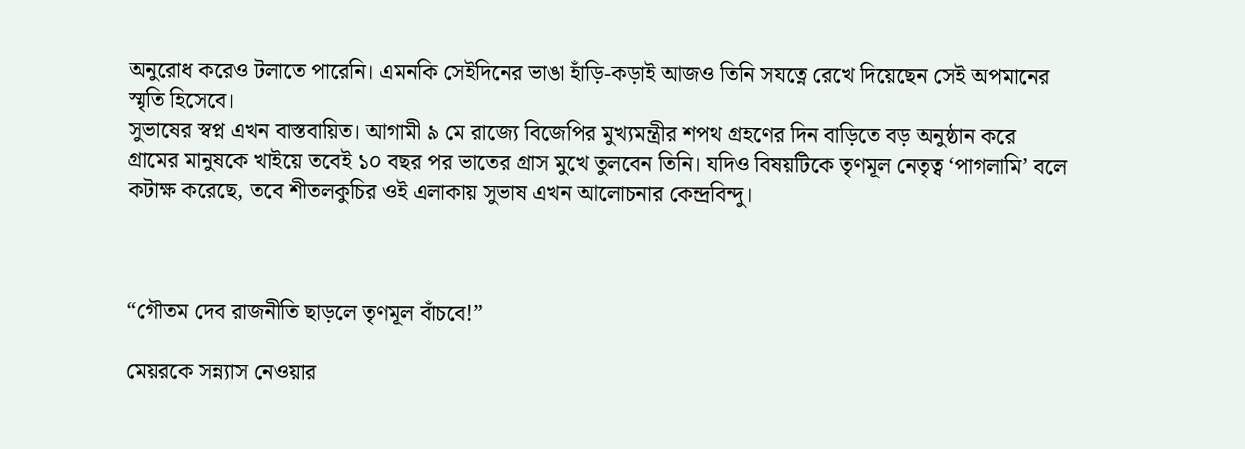অনুরোধ করেও টলাতে পারেনি। এমনকি সেইদিনের ভাঙা হাঁড়ি-কড়াই আজও তিনি সযত্নে রেখে দিয়েছেন সেই অপমানের স্মৃতি হিসেবে।
সুভাষের স্বপ্ন এখন বাস্তবায়িত। আগামী ৯ মে রাজ্যে বিজেপির মুখ্যমন্ত্রীর শপথ গ্রহণের দিন বাড়িতে বড় অনুষ্ঠান করে গ্রামের মানুষকে খাইয়ে তবেই ১০ বছর পর ভাতের গ্রাস মুখে তুলবেন তিনি। যদিও বিষয়টিকে তৃণমূল নেতৃত্ব ‘পাগলামি’ বলে কটাক্ষ করেছে, তবে শীতলকুচির ওই এলাকায় সুভাষ এখন আলোচনার কেন্দ্রবিন্দু।



“গৌতম দেব রাজনীতি ছাড়লে তৃণমূল বাঁচবে!”

মেয়রকে সন্ন্যাস নেওয়ার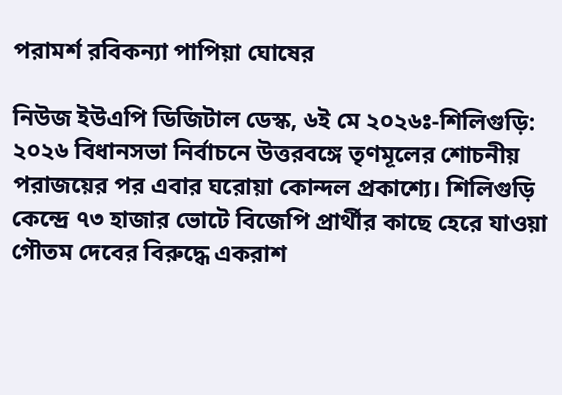পরামর্শ রবিকন্যা পাপিয়া ঘোষের

নিউজ ইউএপি ডিজিটাল ডেস্ক, ৬ই মে ২০২৬ঃ-শিলিগুড়ি: ২০২৬ বিধানসভা নির্বাচনে উত্তরবঙ্গে তৃণমূলের শোচনীয় পরাজয়ের পর এবার ঘরোয়া কোন্দল প্রকাশ্যে। শিলিগুড়ি কেন্দ্রে ৭৩ হাজার ভোটে বিজেপি প্রার্থীর কাছে হেরে যাওয়া গৌতম দেবের বিরুদ্ধে একরাশ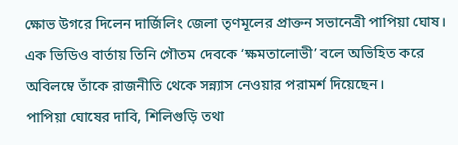ক্ষোভ উগরে দিলেন দার্জিলিং জেলা তৃণমূলের প্রাক্তন সভানেত্রী পাপিয়া ঘোষ। এক ভিডিও বার্তায় তিনি গৌতম দেবকে ‘ক্ষমতালোভী’ বলে অভিহিত করে অবিলম্বে তাঁকে রাজনীতি থেকে সন্ন্যাস নেওয়ার পরামর্শ দিয়েছেন।
পাপিয়া ঘোষের দাবি, শিলিগুড়ি তথা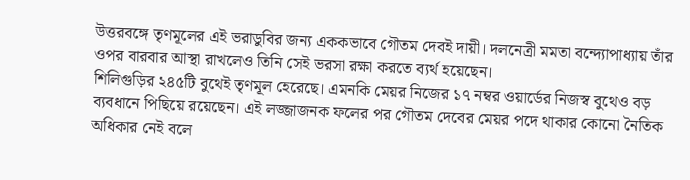উত্তরবঙ্গে তৃণমূলের এই ভরাডুবির জন্য এককভাবে গৌতম দেবই দায়ী। দলনেত্রী মমতা বন্দ্যোপাধ্যায় তাঁর ওপর বারবার আস্থা রাখলেও তিনি সেই ভরসা রক্ষা করতে ব্যর্থ হয়েছেন।
শিলিগুড়ির ২৪৫টি বুথেই তৃণমূল হেরেছে। এমনকি মেয়র নিজের ১৭ নম্বর ওয়ার্ডের নিজস্ব বুথেও বড় ব্যবধানে পিছিয়ে রয়েছেন। এই লজ্জাজনক ফলের পর গৌতম দেবের মেয়র পদে থাকার কোনো নৈতিক অধিকার নেই বলে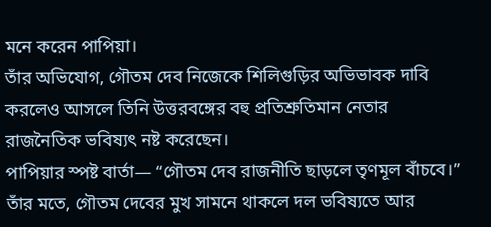মনে করেন পাপিয়া।
তাঁর অভিযোগ, গৌতম দেব নিজেকে শিলিগুড়ির অভিভাবক দাবি করলেও আসলে তিনি উত্তরবঙ্গের বহু প্রতিশ্রুতিমান নেতার রাজনৈতিক ভবিষ্যৎ নষ্ট করেছেন।
পাপিয়ার স্পষ্ট বার্তা— “গৌতম দেব রাজনীতি ছাড়লে তৃণমূল বাঁচবে।” তাঁর মতে, গৌতম দেবের মুখ সামনে থাকলে দল ভবিষ্যতে আর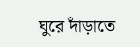ঘুরে দাঁড়াতে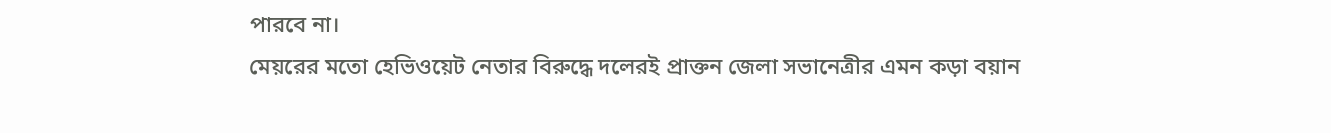পারবে না।
মেয়রের মতো হেভিওয়েট নেতার বিরুদ্ধে দলেরই প্রাক্তন জেলা সভানেত্রীর এমন কড়া বয়ান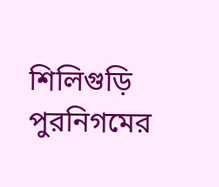শিলিগুড়ি পুরনিগমের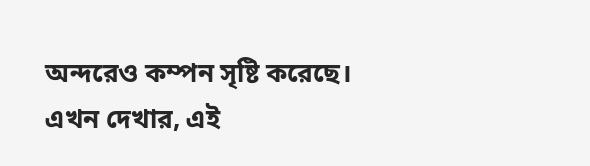অন্দরেও কম্পন সৃষ্টি করেছে। এখন দেখার, এই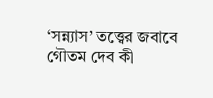‘সন্ন্যাস’ তত্ত্বের জবাবে গৌতম দেব কী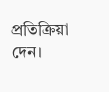প্রতিক্রিয়া দেন।